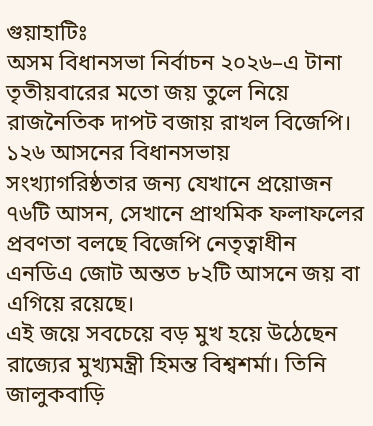গুয়াহাটিঃ
অসম বিধানসভা নির্বাচন ২০২৬–এ টানা তৃতীয়বারের মতো জয় তুলে নিয়ে রাজনৈতিক দাপট বজায় রাখল বিজেপি। ১২৬ আসনের বিধানসভায় সংখ্যাগরিষ্ঠতার জন্য যেখানে প্রয়োজন ৭৬টি আসন, সেখানে প্রাথমিক ফলাফলের প্রবণতা বলছে বিজেপি নেতৃত্বাধীন এনডিএ জোট অন্তত ৮২টি আসনে জয় বা এগিয়ে রয়েছে।
এই জয়ে সবচেয়ে বড় মুখ হয়ে উঠেছেন রাজ্যের মুখ্যমন্ত্রী হিমন্ত বিশ্বশর্মা। তিনি জালুকবাড়ি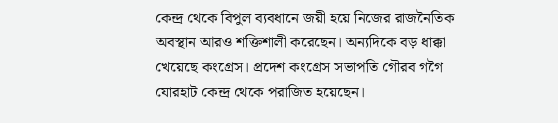কেন্দ্র থেকে বিপুল ব্যবধানে জয়ী হয়ে নিজের রাজনৈতিক অবস্থান আরও শক্তিশালী করেছেন। অন্যদিকে বড় ধাক্কা খেয়েছে কংগ্রেস। প্রদেশ কংগ্রেস সভাপতি গৌরব গগৈ যোরহাট কেন্দ্র থেকে পরাজিত হয়েছেন।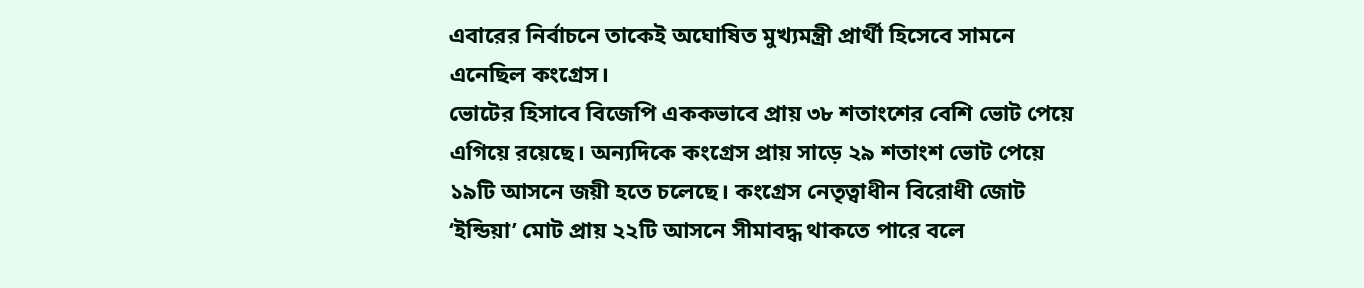এবারের নির্বাচনে তাকেই অঘোষিত মুখ্যমন্ত্রী প্রার্থী হিসেবে সামনে এনেছিল কংগ্রেস।
ভোটের হিসাবে বিজেপি এককভাবে প্রায় ৩৮ শতাংশের বেশি ভোট পেয়ে এগিয়ে রয়েছে। অন্যদিকে কংগ্রেস প্রায় সাড়ে ২৯ শতাংশ ভোট পেয়ে ১৯টি আসনে জয়ী হতে চলেছে। কংগ্রেস নেতৃত্বাধীন বিরোধী জোট ‘ইন্ডিয়া’ মোট প্রায় ২২টি আসনে সীমাবদ্ধ থাকতে পারে বলে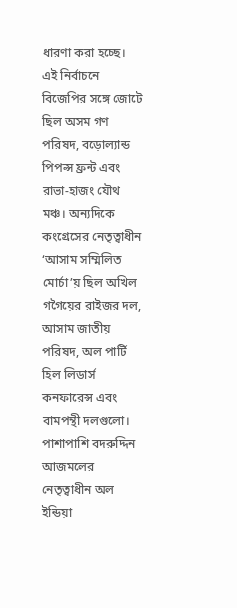ধারণা করা হচ্ছে।
এই নির্বাচনে বিজেপির সঙ্গে জোটে ছিল অসম গণ পরিষদ, বড়োল্যান্ড পিপল্স ফ্রন্ট এবং রাভা-হাজং যৌথ মঞ্চ। অন্যদিকে কংগ্রেসের নেতৃত্বাধীন ‘আসাম সম্মিলিত মোর্চা’য় ছিল অখিল গগৈয়ের রাইজর দল, আসাম জাতীয় পরিষদ, অল পার্টি হিল লিডার্স কনফারেন্স এবং বামপন্থী দলগুলো। পাশাপাশি বদরুদ্দিন আজমলের নেতৃত্বাধীন অল ইন্ডিয়া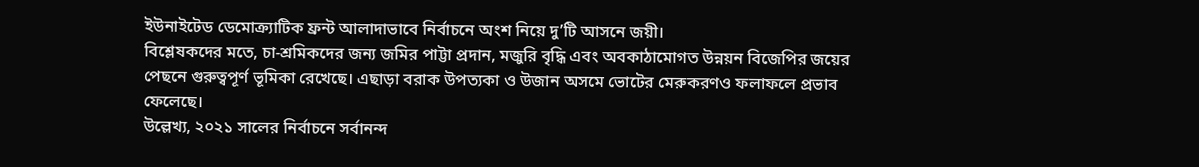ইউনাইটেড ডেমোক্র্যাটিক ফ্রন্ট আলাদাভাবে নির্বাচনে অংশ নিয়ে দু’টি আসনে জয়ী।
বিশ্লেষকদের মতে, চা-শ্রমিকদের জন্য জমির পাট্টা প্রদান, মজুরি বৃদ্ধি এবং অবকাঠামোগত উন্নয়ন বিজেপির জয়ের পেছনে গুরুত্বপূর্ণ ভূমিকা রেখেছে। এছাড়া বরাক উপত্যকা ও উজান অসমে ভোটের মেরুকরণও ফলাফলে প্রভাব ফেলেছে।
উল্লেখ্য, ২০২১ সালের নির্বাচনে সর্বানন্দ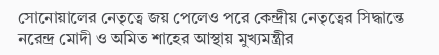সোনোয়ালের নেতৃত্বে জয় পেলেও পরে কেন্দ্রীয় নেতৃত্বের সিদ্ধান্তে নরেন্দ্র মোদী ও অমিত শাহের আস্থায় মুখ্যমন্ত্রীর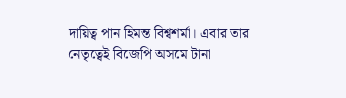দায়িত্ব পান হিমন্ত বিশ্বশর্মা। এবার তার নেতৃত্বেই বিজেপি অসমে টানা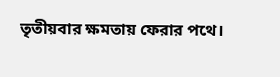তৃতীয়বার ক্ষমতায় ফেরার পথে।